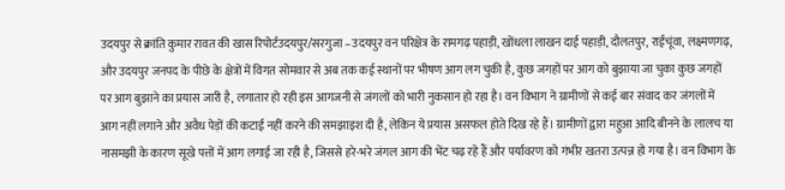उदयपुर से क्रांति कुमार रावत की खास रिपोर्टउदयपुर/सरगुजा –उदयपुर वन परिक्षेत्र के रामगढ़ पहाड़ी, खोंधला लाखन दाई पहाड़ी, दौलतपुर, राईचूंवा, लक्ष्मणगढ़, और उदयपुर जनपद के पीछे के क्षेत्रों में विगत सोमवार से अब तक कई स्थानों पर भीषण आग लग चुकी है, कुछ जगहों पर आग को बुझाया जा चुका कुछ जगहों पर आग बुझाने का प्रयास जारी है, लगातार हो रही इस आगजनी से जंगलों को भारी नुकसान हो रहा है। वन विभाग ने ग्रामीणों से कई बार संवाद कर जंगलों में आग नहीं लगाने और अवैध पेड़ों की कटाई नहीं करने की समझाइश दी है, लेकिन ये प्रयास असफल होते दिख रहे हैं। ग्रामीणों द्वारा महुआ आदि बीनने के लालच या नासमझी के कारण सूखे पत्तों में आग लगाई जा रही है, जिससे हरे-भरे जंगल आग की भेंट चढ़ रहे हैं और पर्यावरण को गंभीर खतरा उत्पन्न हो गया है। वन विभाग के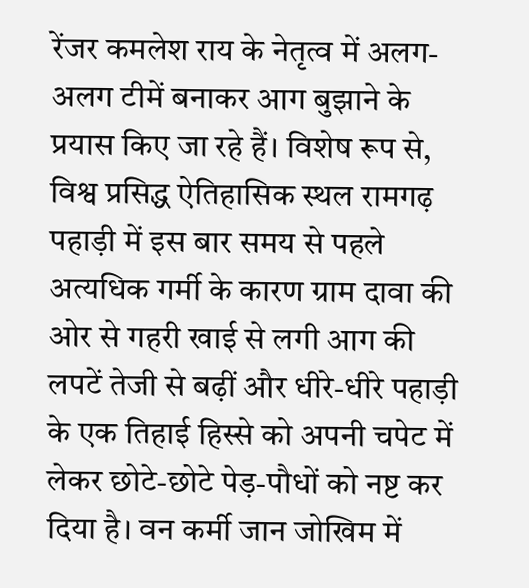रेंजर कमलेश राय के नेतृत्व में अलग-अलग टीमें बनाकर आग बुझाने के प्रयास किए जा रहे हैं। विशेष रूप से, विश्व प्रसिद्ध ऐतिहासिक स्थल रामगढ़ पहाड़ी में इस बार समय से पहले अत्यधिक गर्मी के कारण ग्राम दावा की ओर से गहरी खाई से लगी आग की लपटें तेजी से बढ़ीं और धीरे-धीरे पहाड़ी के एक तिहाई हिस्से को अपनी चपेट में लेकर छोटे-छोटे पेड़-पौधों को नष्ट कर दिया है। वन कर्मी जान जोखिम में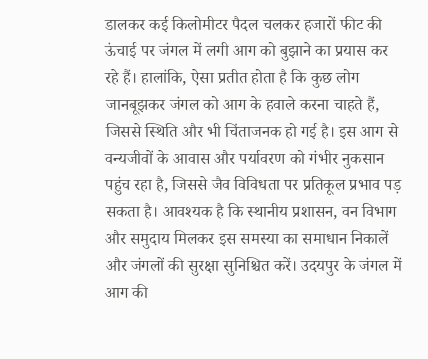डालकर कई किलोमीटर पैदल चलकर हजारों फीट की ऊंचाई पर जंगल में लगी आग को बुझाने का प्रयास कर रहे हैं। हालांकि, ऐसा प्रतीत होता है कि कुछ लोग जानबूझकर जंगल को आग के हवाले करना चाहते हैं, जिससे स्थिति और भी चिंताजनक हो गई है। इस आग से वन्यजीवों के आवास और पर्यावरण को गंभीर नुकसान पहुंच रहा है, जिससे जैव विविधता पर प्रतिकूल प्रभाव पड़ सकता है। आवश्यक है कि स्थानीय प्रशासन, वन विभाग और समुदाय मिलकर इस समस्या का समाधान निकालें और जंगलों की सुरक्षा सुनिश्चित करें। उदयपुर के जंगल में आग की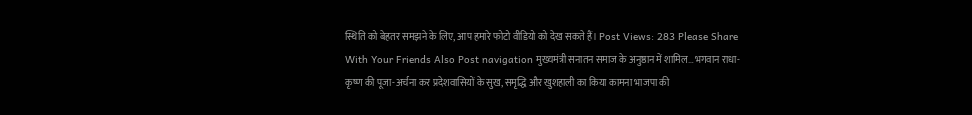स्थिति को बेहतर समझने के लिए, आप हमारे फोटो वीडियो को देख सकते हैं। Post Views: 283 Please Share With Your Friends Also Post navigation मुख्यमंत्री सनातन समाज के अनुष्ठान में शामिल…भगवान राधा-कृष्ण की पूजा-अर्चना कर प्रदेशवासियों के सुख, समृद्धि और खुशहाली का किया कामना भाजपा की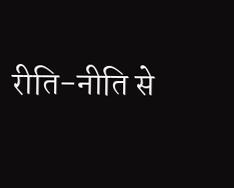रीति-नीति से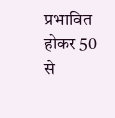प्रभावित होकर 50 से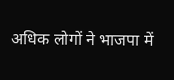अधिक लोगों ने भाजपा में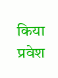किया प्रवेश